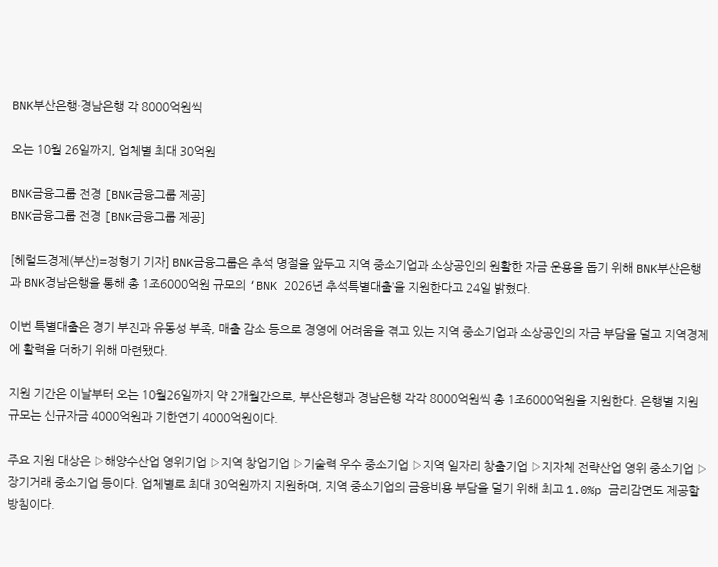BNK부산은행·경남은행 각 8000억원씩

오는 10월 26일까지, 업체별 최대 30억원

BNK금융그룹 전경 [BNK금융그룹 제공]
BNK금융그룹 전경 [BNK금융그룹 제공]

[헤럴드경제(부산)=정형기 기자] BNK금융그룹은 추석 명절을 앞두고 지역 중소기업과 소상공인의 원활한 자금 운용을 돕기 위해 BNK부산은행과 BNK경남은행을 통해 총 1조6000억원 규모의 ‘BNK 2026년 추석특별대출’을 지원한다고 24일 밝혔다.

이번 특별대출은 경기 부진과 유동성 부족, 매출 감소 등으로 경영에 어려움을 겪고 있는 지역 중소기업과 소상공인의 자금 부담을 덜고 지역경제에 활력을 더하기 위해 마련됐다.

지원 기간은 이날부터 오는 10월26일까지 약 2개월간으로, 부산은행과 경남은행 각각 8000억원씩 총 1조6000억원을 지원한다. 은행별 지원 규모는 신규자금 4000억원과 기한연기 4000억원이다.

주요 지원 대상은 ▷해양수산업 영위기업 ▷지역 창업기업 ▷기술력 우수 중소기업 ▷지역 일자리 창출기업 ▷지자체 전략산업 영위 중소기업 ▷장기거래 중소기업 등이다. 업체별로 최대 30억원까지 지원하며, 지역 중소기업의 금융비용 부담을 덜기 위해 최고 1.0%p 금리감면도 제공할 방침이다.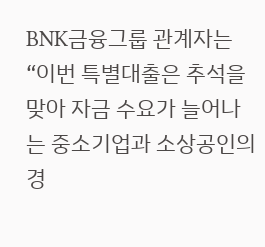BNK금융그룹 관계자는 “이번 특별대출은 추석을 맞아 자금 수요가 늘어나는 중소기업과 소상공인의 경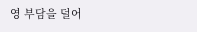영 부담을 덜어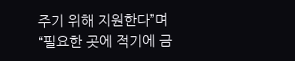주기 위해 지원한다”며 “필요한 곳에 적기에 금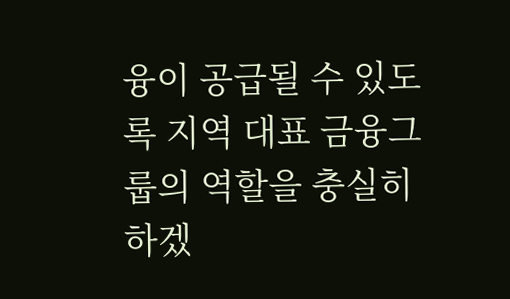융이 공급될 수 있도록 지역 대표 금융그룹의 역할을 충실히 하겠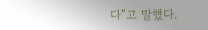다”고 말했다.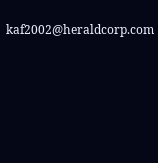kaf2002@heraldcorp.com